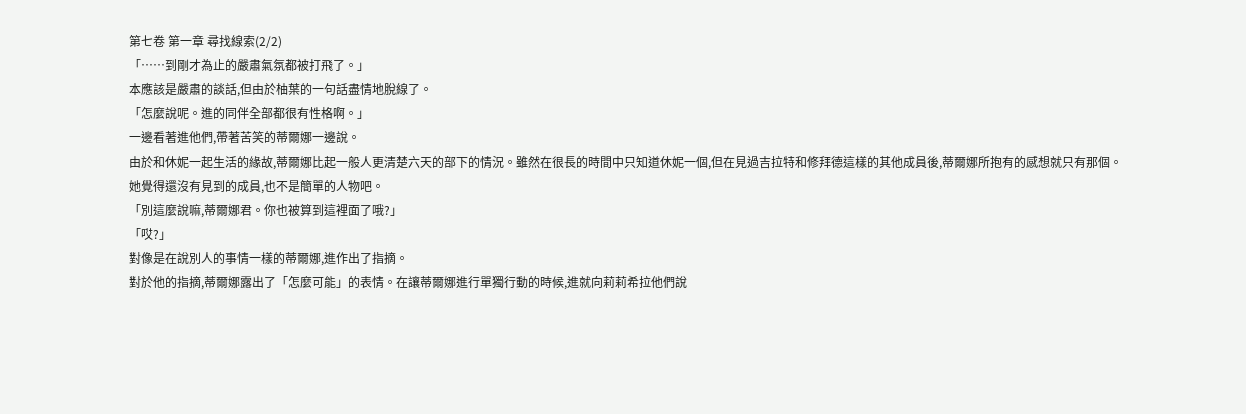第七卷 第一章 尋找線索(2/2)
「……到剛才為止的嚴肅氣氛都被打飛了。」
本應該是嚴肅的談話,但由於柚葉的一句話盡情地脫線了。
「怎麼說呢。進的同伴全部都很有性格啊。」
一邊看著進他們,帶著苦笑的蒂爾娜一邊說。
由於和休妮一起生活的緣故,蒂爾娜比起一般人更清楚六天的部下的情況。雖然在很長的時間中只知道休妮一個,但在見過吉拉特和修拜德這樣的其他成員後,蒂爾娜所抱有的感想就只有那個。
她覺得還沒有見到的成員,也不是簡單的人物吧。
「別這麼說嘛,蒂爾娜君。你也被算到這裡面了哦?」
「哎?」
對像是在說別人的事情一樣的蒂爾娜,進作出了指摘。
對於他的指摘,蒂爾娜露出了「怎麼可能」的表情。在讓蒂爾娜進行單獨行動的時候,進就向莉莉希拉他們說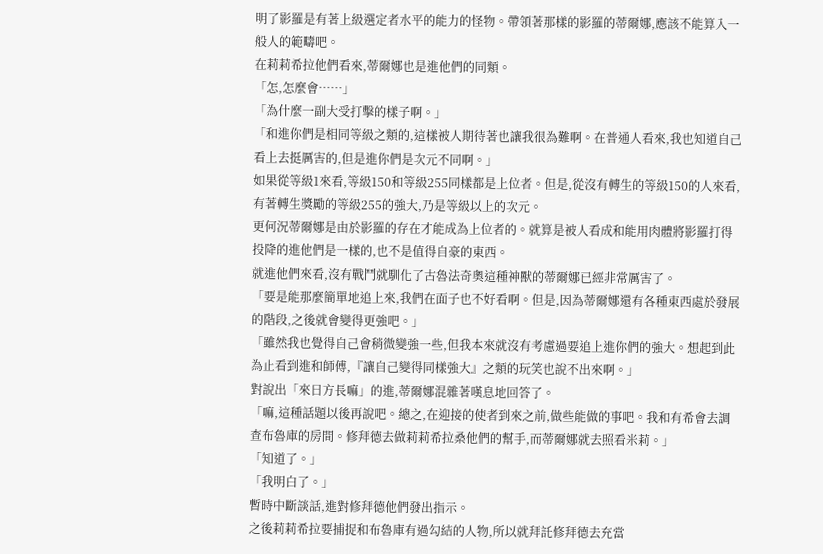明了影羅是有著上級選定者水平的能力的怪物。帶領著那樣的影羅的蒂爾娜,應該不能算入一般人的範疇吧。
在莉莉希拉他們看來,蒂爾娜也是進他們的同類。
「怎,怎麼會……」
「為什麼一副大受打擊的樣子啊。」
「和進你們是相同等級之類的,這樣被人期待著也讓我很為難啊。在普通人看來,我也知道自己看上去挺厲害的,但是進你們是次元不同啊。」
如果從等級1來看,等級150和等級255同樣都是上位者。但是,從沒有轉生的等級150的人來看,有著轉生獎勵的等級255的強大,乃是等級以上的次元。
更何況蒂爾娜是由於影羅的存在才能成為上位者的。就算是被人看成和能用肉體將影羅打得投降的進他們是一樣的,也不是值得自豪的東西。
就進他們來看,沒有戰鬥就馴化了古魯法奇奧這種神獸的蒂爾娜已經非常厲害了。
「要是能那麼簡單地追上來,我們在面子也不好看啊。但是,因為蒂爾娜還有各種東西處於發展的階段,之後就會變得更強吧。」
「雖然我也覺得自己會稍微變強一些,但我本來就沒有考慮過要追上進你們的強大。想起到此為止看到進和師傅,『讓自己變得同樣強大』之類的玩笑也說不出來啊。」
對說出「來日方長嘛」的進,蒂爾娜混雜著嘆息地回答了。
「嘛,這種話題以後再說吧。總之,在迎接的使者到來之前,做些能做的事吧。我和有希會去調查布魯庫的房間。修拜德去做莉莉希拉桑他們的幫手,而蒂爾娜就去照看米莉。」
「知道了。」
「我明白了。」
暫時中斷談話,進對修拜德他們發出指示。
之後莉莉希拉要捕捉和布魯庫有過勾結的人物,所以就拜託修拜德去充當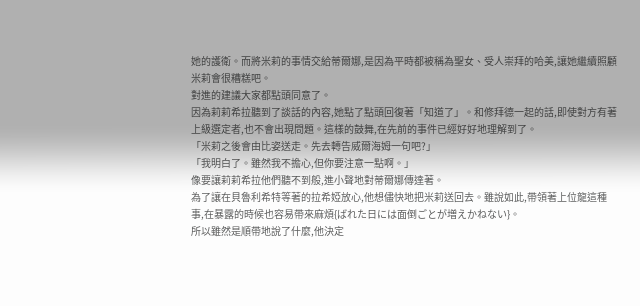她的護衛。而將米莉的事情交給蒂爾娜,是因為平時都被稱為聖女、受人崇拜的哈美,讓她繼續照顧米莉會很糟糕吧。
對進的建議大家都點頭同意了。
因為莉莉希拉聽到了談話的內容,她點了點頭回復著「知道了」。和修拜德一起的話,即使對方有著上級選定者,也不會出現問題。這樣的鼓舞,在先前的事件已經好好地理解到了。
「米莉之後會由比姿送走。先去轉告威爾海姆一句吧?」
「我明白了。雖然我不擔心,但你要注意一點啊。」
像要讓莉莉希拉他們聽不到般,進小聲地對蒂爾娜傳達著。
為了讓在貝魯利希特等著的拉希婭放心,他想儘快地把米莉送回去。雖說如此,帶領著上位龍這種事,在暴露的時候也容易帶來麻煩{ばれた日には面倒ごとが増えかねない}。
所以雖然是順帶地說了什麼,他決定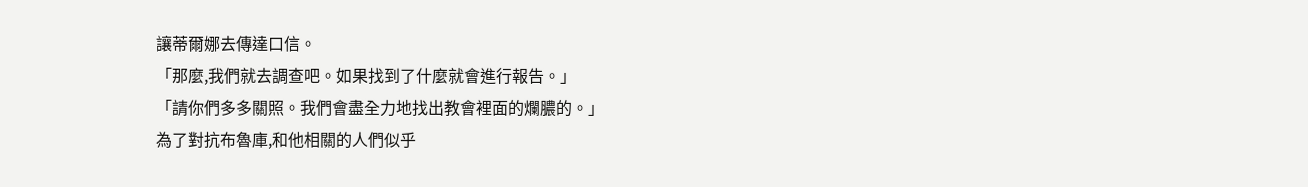讓蒂爾娜去傳達口信。
「那麼,我們就去調查吧。如果找到了什麼就會進行報告。」
「請你們多多關照。我們會盡全力地找出教會裡面的爛膿的。」
為了對抗布魯庫,和他相關的人們似乎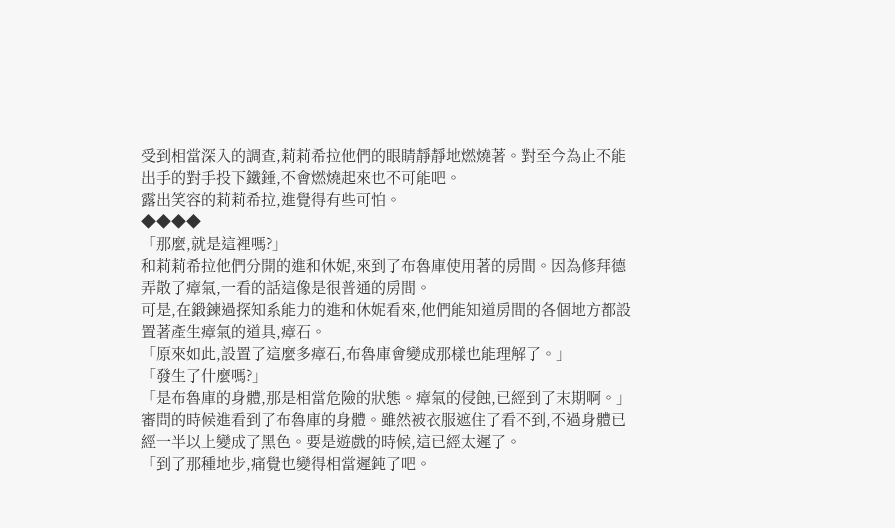受到相當深入的調查,莉莉希拉他們的眼睛靜靜地燃燒著。對至今為止不能出手的對手投下鐵錘,不會燃燒起來也不可能吧。
露出笑容的莉莉希拉,進覺得有些可怕。
◆◆◆◆
「那麼,就是這裡嗎?」
和莉莉希拉他們分開的進和休妮,來到了布魯庫使用著的房間。因為修拜德弄散了瘴氣,一看的話這像是很普通的房間。
可是,在鍛鍊過探知系能力的進和休妮看來,他們能知道房間的各個地方都設置著產生瘴氣的道具,瘴石。
「原來如此,設置了這麼多瘴石,布魯庫會變成那樣也能理解了。」
「發生了什麼嗎?」
「是布魯庫的身體,那是相當危險的狀態。瘴氣的侵蝕,已經到了末期啊。」
審問的時候進看到了布魯庫的身體。雖然被衣服遮住了看不到,不過身體已經一半以上變成了黑色。要是遊戲的時候,這已經太遲了。
「到了那種地步,痛覺也變得相當遲鈍了吧。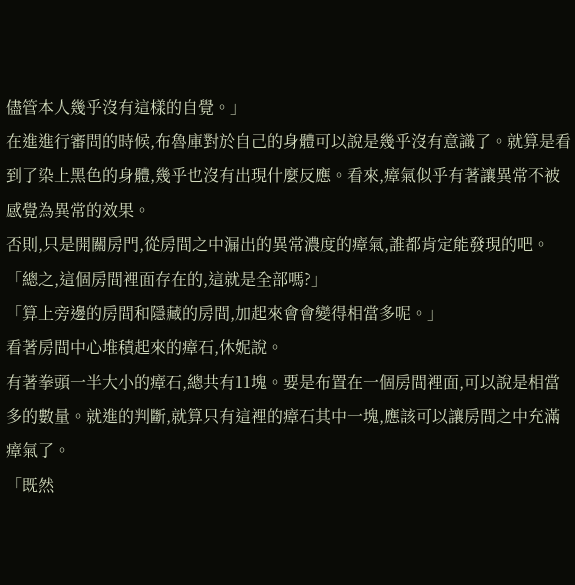儘管本人幾乎沒有這樣的自覺。」
在進進行審問的時候,布魯庫對於自己的身體可以說是幾乎沒有意識了。就算是看到了染上黑色的身體,幾乎也沒有出現什麼反應。看來,瘴氣似乎有著讓異常不被感覺為異常的效果。
否則,只是開關房門,從房間之中漏出的異常濃度的瘴氣,誰都肯定能發現的吧。
「總之,這個房間裡面存在的,這就是全部嗎?」
「算上旁邊的房間和隱藏的房間,加起來會會變得相當多呢。」
看著房間中心堆積起來的瘴石,休妮說。
有著拳頭一半大小的瘴石,總共有11塊。要是布置在一個房間裡面,可以說是相當多的數量。就進的判斷,就算只有這裡的瘴石其中一塊,應該可以讓房間之中充滿瘴氣了。
「既然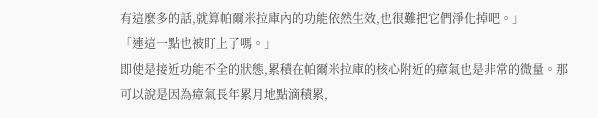有這麼多的話,就算帕爾米拉庫內的功能依然生效,也很難把它們淨化掉吧。」
「連這一點也被盯上了嗎。」
即使是接近功能不全的狀態,累積在帕爾米拉庫的核心附近的瘴氣也是非常的微量。那可以說是因為瘴氣長年累月地點滴積累,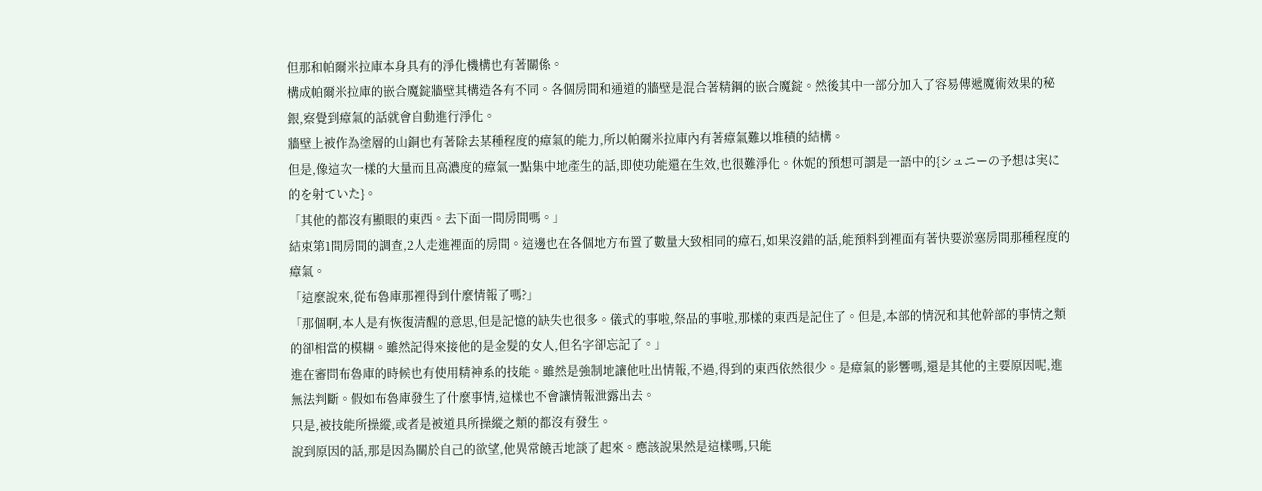但那和帕爾米拉庫本身具有的淨化機構也有著關係。
構成帕爾米拉庫的嵌合魔錠牆壁其構造各有不同。各個房間和通道的牆壁是混合著精鋼的嵌合魔錠。然後其中一部分加入了容易傳遞魔術效果的秘銀,察覺到瘴氣的話就會自動進行淨化。
牆壁上被作為塗層的山銅也有著除去某種程度的瘴氣的能力,所以帕爾米拉庫內有著瘴氣難以堆積的結構。
但是,像這次一樣的大量而且高濃度的瘴氣一點集中地產生的話,即使功能還在生效,也很難淨化。休妮的預想可謂是一語中的{シュニーの予想は実に的を射ていた}。
「其他的都沒有顯眼的東西。去下面一間房間嗎。」
結束第1間房間的調查,2人走進裡面的房間。這邊也在各個地方布置了數量大致相同的瘴石,如果沒錯的話,能預料到裡面有著快要淤塞房間那種程度的瘴氣。
「這麼說來,從布魯庫那裡得到什麼情報了嗎?」
「那個啊,本人是有恢復清醒的意思,但是記憶的缺失也很多。儀式的事啦,祭品的事啦,那樣的東西是記住了。但是,本部的情況和其他幹部的事情之類的卻相當的模糊。雖然記得來接他的是金髮的女人,但名字卻忘記了。」
進在審問布魯庫的時候也有使用精神系的技能。雖然是強制地讓他吐出情報,不過,得到的東西依然很少。是瘴氣的影響嗎,還是其他的主要原因呢,進無法判斷。假如布魯庫發生了什麼事情,這樣也不會讓情報泄露出去。
只是,被技能所操縱,或者是被道具所操縱之類的都沒有發生。
說到原因的話,那是因為關於自己的欲望,他異常饒舌地談了起來。應該說果然是這樣嗎,只能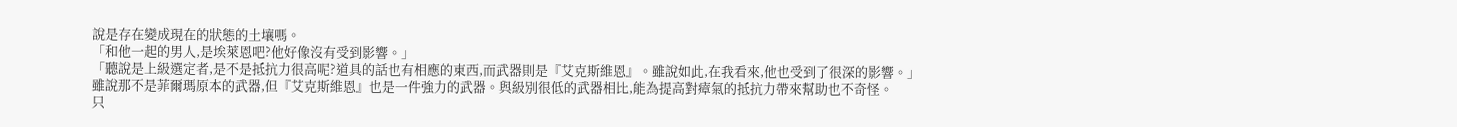說是存在變成現在的狀態的土壤嗎。
「和他一起的男人,是埃萊恩吧?他好像沒有受到影響。」
「聽說是上級選定者,是不是抵抗力很高呢?道具的話也有相應的東西,而武器則是『艾克斯維恩』。雖說如此,在我看來,他也受到了很深的影響。」
雖說那不是菲爾瑪原本的武器,但『艾克斯維恩』也是一件強力的武器。與級別很低的武器相比,能為提高對瘴氣的抵抗力帶來幫助也不奇怪。
只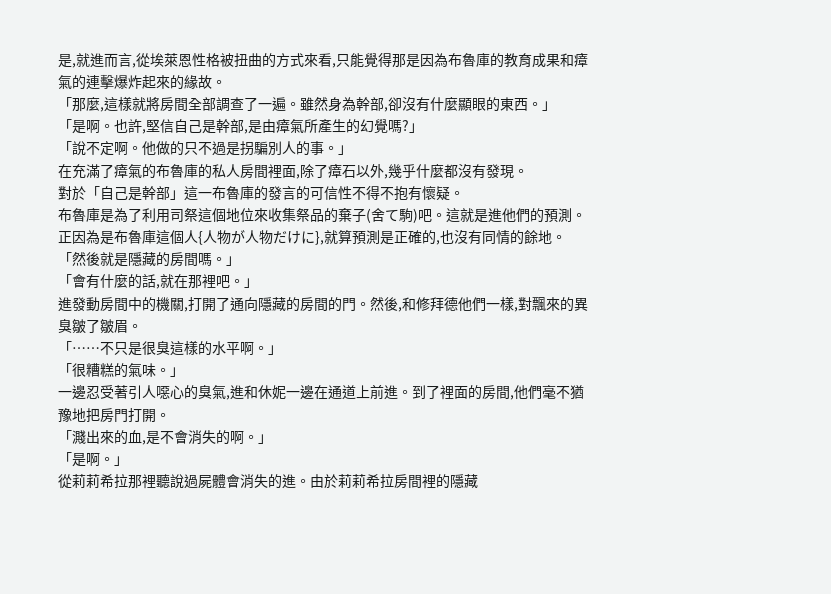是,就進而言,從埃萊恩性格被扭曲的方式來看,只能覺得那是因為布魯庫的教育成果和瘴氣的連擊爆炸起來的緣故。
「那麼,這樣就將房間全部調查了一遍。雖然身為幹部,卻沒有什麼顯眼的東西。」
「是啊。也許,堅信自己是幹部,是由瘴氣所產生的幻覺嗎?」
「說不定啊。他做的只不過是拐騙別人的事。」
在充滿了瘴氣的布魯庫的私人房間裡面,除了瘴石以外,幾乎什麼都沒有發現。
對於「自己是幹部」這一布魯庫的發言的可信性不得不抱有懷疑。
布魯庫是為了利用司祭這個地位來收集祭品的棄子(舍て駒)吧。這就是進他們的預測。正因為是布魯庫這個人{人物が人物だけに},就算預測是正確的,也沒有同情的餘地。
「然後就是隱藏的房間嗎。」
「會有什麼的話,就在那裡吧。」
進發動房間中的機關,打開了通向隱藏的房間的門。然後,和修拜德他們一樣,對飄來的異臭皺了皺眉。
「……不只是很臭這樣的水平啊。」
「很糟糕的氣味。」
一邊忍受著引人噁心的臭氣,進和休妮一邊在通道上前進。到了裡面的房間,他們毫不猶豫地把房門打開。
「濺出來的血,是不會消失的啊。」
「是啊。」
從莉莉希拉那裡聽說過屍體會消失的進。由於莉莉希拉房間裡的隱藏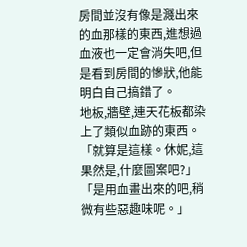房間並沒有像是濺出來的血那樣的東西,進想過血液也一定會消失吧,但是看到房間的慘狀,他能明白自己搞錯了。
地板,牆壁,連天花板都染上了類似血跡的東西。
「就算是這樣。休妮,這果然是,什麼圖案吧?」
「是用血畫出來的吧,稍微有些惡趣味呢。」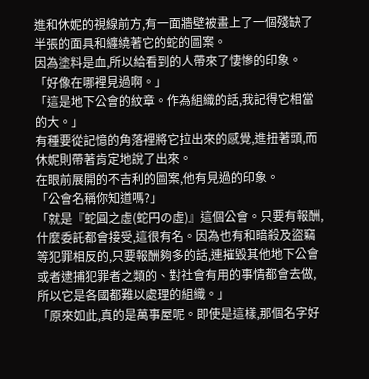進和休妮的視線前方,有一面牆壁被畫上了一個殘缺了半張的面具和纏繞著它的蛇的圖案。
因為塗料是血,所以給看到的人帶來了悽慘的印象。
「好像在哪裡見過啊。」
「這是地下公會的紋章。作為組織的話,我記得它相當的大。」
有種要從記憶的角落裡將它拉出來的感覺,進扭著頭,而休妮則帶著肯定地說了出來。
在眼前展開的不吉利的圖案,他有見過的印象。
「公會名稱你知道嗎?」
「就是『蛇圓之虛(蛇円の虛)』這個公會。只要有報酬,什麼委託都會接受,這很有名。因為也有和暗殺及盜竊等犯罪相反的,只要報酬夠多的話,連摧毀其他地下公會或者逮捕犯罪者之類的、對社會有用的事情都會去做,所以它是各國都難以處理的組織。」
「原來如此,真的是萬事屋呢。即使是這樣,那個名字好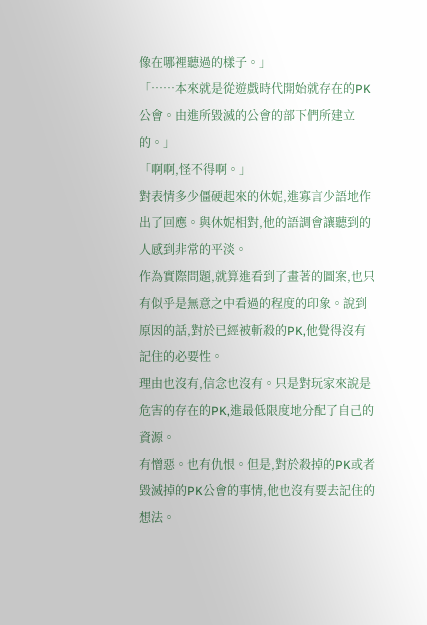像在哪裡聽過的樣子。」
「……本來就是從遊戲時代開始就存在的PK公會。由進所毀滅的公會的部下們所建立的。」
「啊啊,怪不得啊。」
對表情多少僵硬起來的休妮,進寡言少語地作出了回應。與休妮相對,他的語調會讓聽到的人感到非常的平淡。
作為實際問題,就算進看到了畫著的圖案,也只有似乎是無意之中看過的程度的印象。說到原因的話,對於已經被斬殺的PK,他覺得沒有記住的必要性。
理由也沒有,信念也沒有。只是對玩家來說是危害的存在的PK,進最低限度地分配了自己的資源。
有憎惡。也有仇恨。但是,對於殺掉的PK或者毀滅掉的PK公會的事情,他也沒有要去記住的想法。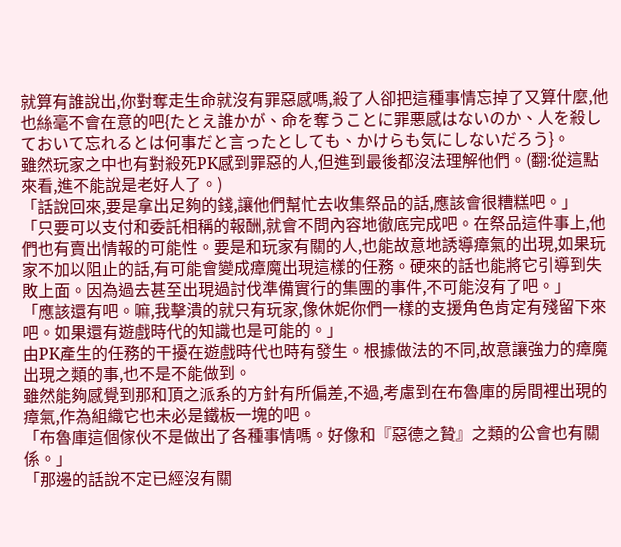就算有誰說出,你對奪走生命就沒有罪惡感嗎,殺了人卻把這種事情忘掉了又算什麼,他也絲毫不會在意的吧{たとえ誰かが、命を奪うことに罪悪感はないのか、人を殺しておいて忘れるとは何事だと言ったとしても、かけらも気にしないだろう}。
雖然玩家之中也有對殺死PK感到罪惡的人,但進到最後都沒法理解他們。(翻:從這點來看,進不能說是老好人了。)
「話說回來,要是拿出足夠的錢,讓他們幫忙去收集祭品的話,應該會很糟糕吧。」
「只要可以支付和委託相稱的報酬,就會不問內容地徹底完成吧。在祭品這件事上,他們也有賣出情報的可能性。要是和玩家有關的人,也能故意地誘導瘴氣的出現,如果玩家不加以阻止的話,有可能會變成瘴魔出現這樣的任務。硬來的話也能將它引導到失敗上面。因為過去甚至出現過討伐準備實行的集團的事件,不可能沒有了吧。」
「應該還有吧。嘛,我擊潰的就只有玩家,像休妮你們一樣的支援角色肯定有殘留下來吧。如果還有遊戲時代的知識也是可能的。」
由PK產生的任務的干擾在遊戲時代也時有發生。根據做法的不同,故意讓強力的瘴魔出現之類的事,也不是不能做到。
雖然能夠感覺到那和頂之派系的方針有所偏差,不過,考慮到在布魯庫的房間裡出現的瘴氣,作為組織它也未必是鐵板一塊的吧。
「布魯庫這個傢伙不是做出了各種事情嗎。好像和『惡德之贄』之類的公會也有關係。」
「那邊的話說不定已經沒有關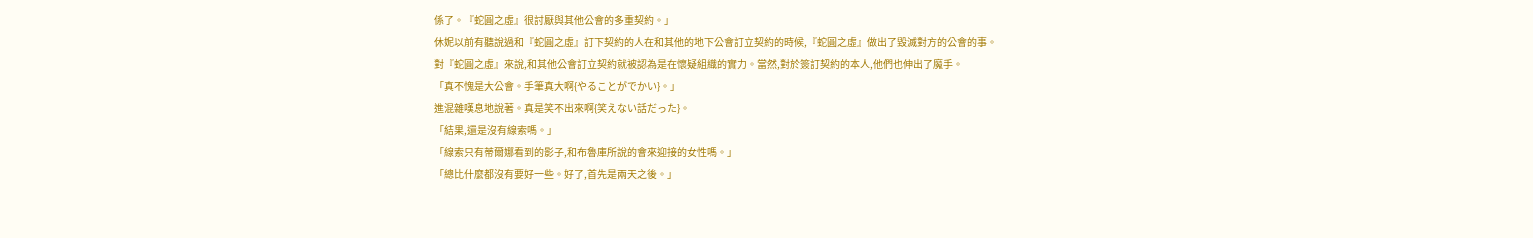係了。『蛇圓之虛』很討厭與其他公會的多重契約。」
休妮以前有聽說過和『蛇圓之虛』訂下契約的人在和其他的地下公會訂立契約的時候,『蛇圓之虛』做出了毀滅對方的公會的事。
對『蛇圓之虛』來說,和其他公會訂立契約就被認為是在懷疑組織的實力。當然,對於簽訂契約的本人,他們也伸出了魔手。
「真不愧是大公會。手筆真大啊{やることがでかい}。」
進混雜嘆息地說著。真是笑不出來啊{笑えない話だった}。
「結果,還是沒有線索嗎。」
「線索只有蒂爾娜看到的影子,和布魯庫所說的會來迎接的女性嗎。」
「總比什麼都沒有要好一些。好了,首先是兩天之後。」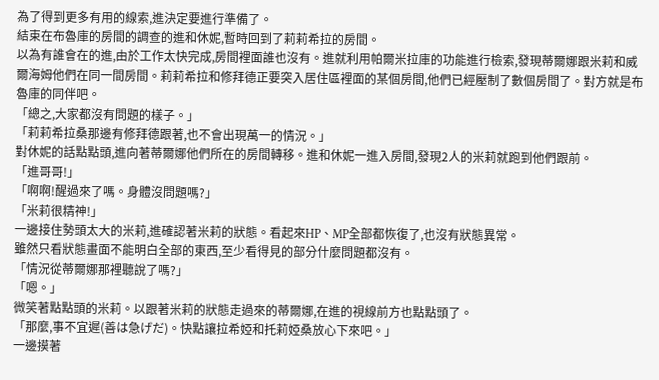為了得到更多有用的線索,進決定要進行準備了。
結束在布魯庫的房間的調查的進和休妮,暫時回到了莉莉希拉的房間。
以為有誰會在的進,由於工作太快完成,房間裡面誰也沒有。進就利用帕爾米拉庫的功能進行檢索,發現蒂爾娜跟米莉和威爾海姆他們在同一間房間。莉莉希拉和修拜德正要突入居住區裡面的某個房間,他們已經壓制了數個房間了。對方就是布魯庫的同伴吧。
「總之,大家都沒有問題的樣子。」
「莉莉希拉桑那邊有修拜德跟著,也不會出現萬一的情況。」
對休妮的話點點頭,進向著蒂爾娜他們所在的房間轉移。進和休妮一進入房間,發現2人的米莉就跑到他們跟前。
「進哥哥!」
「啊啊!醒過來了嗎。身體沒問題嗎?」
「米莉很精神!」
一邊接住勢頭太大的米莉,進確認著米莉的狀態。看起來HP、MP全部都恢復了,也沒有狀態異常。
雖然只看狀態畫面不能明白全部的東西,至少看得見的部分什麼問題都沒有。
「情況從蒂爾娜那裡聽說了嗎?」
「嗯。」
微笑著點點頭的米莉。以跟著米莉的狀態走過來的蒂爾娜,在進的視線前方也點點頭了。
「那麼,事不宜遲(善は急げだ)。快點讓拉希婭和托莉婭桑放心下來吧。」
一邊摸著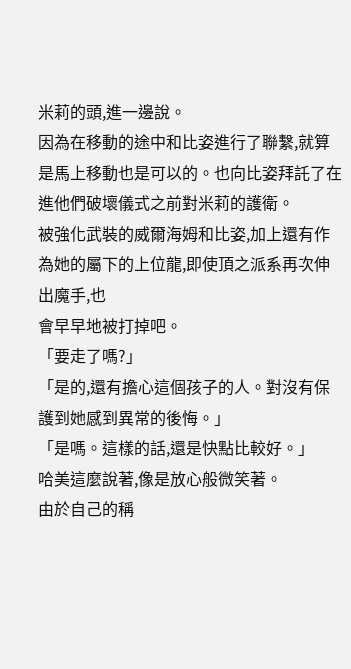米莉的頭,進一邊說。
因為在移動的途中和比姿進行了聯繫,就算是馬上移動也是可以的。也向比姿拜託了在進他們破壞儀式之前對米莉的護衛。
被強化武裝的威爾海姆和比姿,加上還有作為她的屬下的上位龍,即使頂之派系再次伸出魔手,也
會早早地被打掉吧。
「要走了嗎?」
「是的,還有擔心這個孩子的人。對沒有保護到她感到異常的後悔。」
「是嗎。這樣的話,還是快點比較好。」
哈美這麼說著,像是放心般微笑著。
由於自己的稱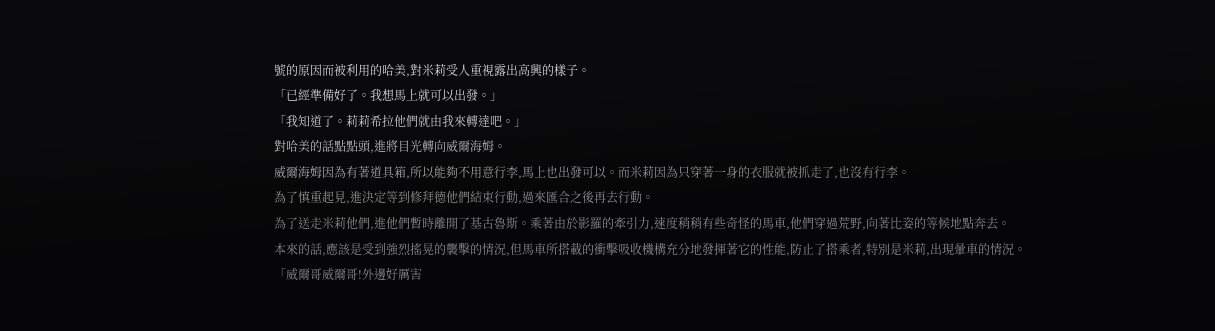號的原因而被利用的哈美,對米莉受人重視露出高興的樣子。
「已經準備好了。我想馬上就可以出發。」
「我知道了。莉莉希拉他們就由我來轉達吧。」
對哈美的話點點頭,進將目光轉向威爾海姆。
威爾海姆因為有著道具箱,所以能夠不用意行李,馬上也出發可以。而米莉因為只穿著一身的衣服就被抓走了,也沒有行李。
為了慎重起見,進決定等到修拜德他們結束行動,過來匯合之後再去行動。
為了送走米莉他們,進他們暫時離開了基古魯斯。乘著由於影羅的牽引力,速度稍稍有些奇怪的馬車,他們穿過荒野,向著比姿的等候地點奔去。
本來的話,應該是受到強烈搖晃的襲擊的情況,但馬車所搭載的衝擊吸收機構充分地發揮著它的性能,防止了搭乘者,特別是米莉,出現暈車的情況。
「威爾哥威爾哥!外邊好厲害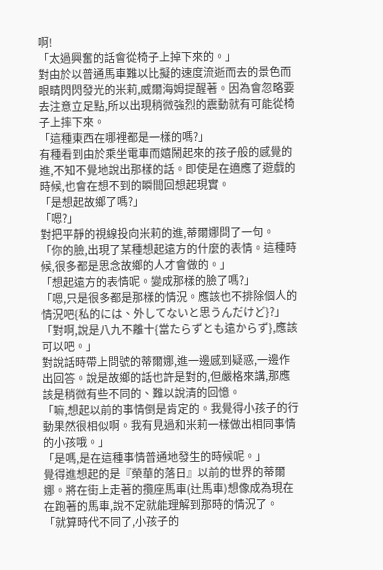啊!
「太過興奮的話會從椅子上掉下來的。」
對由於以普通馬車難以比擬的速度流逝而去的景色而眼睛閃閃發光的米莉,威爾海姆提醒著。因為會忽略要去注意立足點,所以出現稍微強烈的震動就有可能從椅子上摔下來。
「這種東西在哪裡都是一樣的嗎?」
有種看到由於乘坐電車而嬉鬧起來的孩子般的感覺的進,不知不覺地說出那樣的話。即使是在適應了遊戲的時候,也會在想不到的瞬間回想起現實。
「是想起故鄉了嗎?」
「嗯?」
對把平靜的視線投向米莉的進,蒂爾娜問了一句。
「你的臉,出現了某種想起遠方的什麼的表情。這種時候,很多都是思念故鄉的人才會做的。」
「想起遠方的表情呢。變成那樣的臉了嗎?」
「嗯,只是很多都是那樣的情況。應該也不排除個人的情況吧{私的には、外してないと思うんだけど}?」
「對啊,說是八九不離十{當たらずとも遠からず},應該可以吧。」
對說話時帶上問號的蒂爾娜,進一邊感到疑惑,一邊作出回答。說是故鄉的話也許是對的,但嚴格來講,那應該是稍微有些不同的、難以說清的回憶。
「嘛,想起以前的事情倒是肯定的。我覺得小孩子的行動果然很相似啊。我有見過和米莉一樣做出相同事情的小孩哦。」
「是嗎,是在這種事情普通地發生的時候呢。」
覺得進想起的是『榮華的落日』以前的世界的蒂爾娜。將在街上走著的攬座馬車(辻馬車)想像成為現在在跑著的馬車,說不定就能理解到那時的情況了。
「就算時代不同了,小孩子的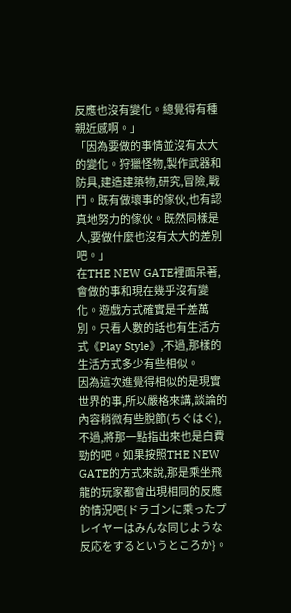反應也沒有變化。總覺得有種親近感啊。」
「因為要做的事情並沒有太大的變化。狩獵怪物,製作武器和防具,建造建築物,研究,冒險,戰鬥。既有做壞事的傢伙,也有認真地努力的傢伙。既然同樣是人,要做什麼也沒有太大的差別吧。」
在THE NEW GATE裡面呆著,會做的事和現在幾乎沒有變化。遊戲方式確實是千差萬別。只看人數的話也有生活方式《Play Style》,不過,那樣的生活方式多少有些相似。
因為這次進覺得相似的是現實世界的事,所以嚴格來講,談論的內容稍微有些脫節(ちぐはぐ),不過,將那一點指出來也是白費勁的吧。如果按照THE NEW GATE的方式來說,那是乘坐飛龍的玩家都會出現相同的反應的情況吧{ドラゴンに乘ったプレイヤーはみんな同じような反応をするというところか}。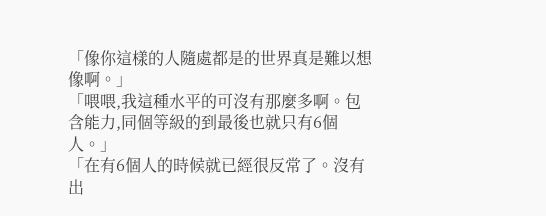「像你這樣的人隨處都是的世界真是難以想像啊。」
「喂喂,我這種水平的可沒有那麼多啊。包含能力,同個等級的到最後也就只有6個人。」
「在有6個人的時候就已經很反常了。沒有出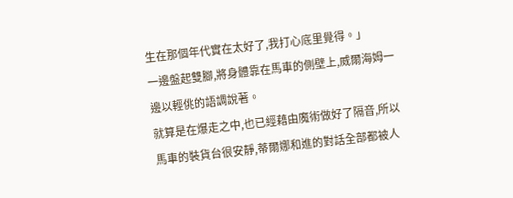生在那個年代實在太好了,我打心底里覺得。」
一邊盤起雙腳,將身體靠在馬車的側壁上,威爾海姆一邊以輕佻的語調說著。
就算是在爆走之中,也已經藉由魔術做好了隔音,所以馬車的裝貨台很安靜,蒂爾娜和進的對話全部都被人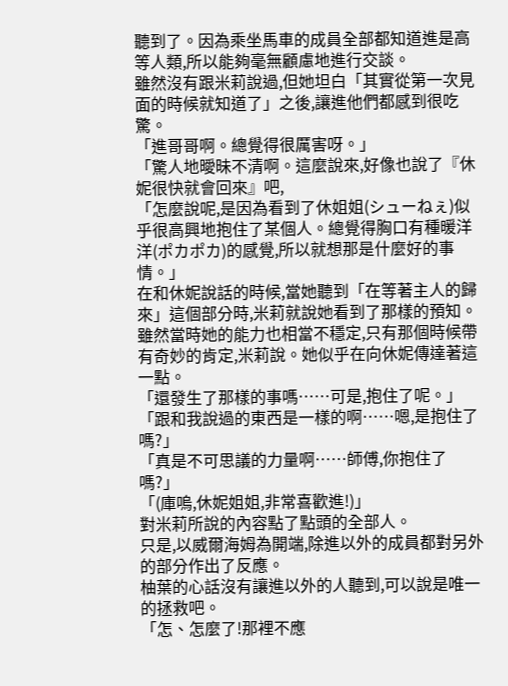聽到了。因為乘坐馬車的成員全部都知道進是高等人類,所以能夠毫無顧慮地進行交談。
雖然沒有跟米莉說過,但她坦白「其實從第一次見面的時候就知道了」之後,讓進他們都感到很吃驚。
「進哥哥啊。總覺得很厲害呀。」
「驚人地曖昧不清啊。這麼說來,好像也說了『休妮很快就會回來』吧,
「怎麼說呢,是因為看到了休姐姐(シューねぇ)似乎很高興地抱住了某個人。總覺得胸口有種暖洋洋(ポカポカ)的感覺,所以就想那是什麼好的事情。」
在和休妮說話的時候,當她聽到「在等著主人的歸來」這個部分時,米莉就說她看到了那樣的預知。雖然當時她的能力也相當不穩定,只有那個時候帶有奇妙的肯定,米莉說。她似乎在向休妮傳達著這一點。
「還發生了那樣的事嗎……可是,抱住了呢。」
「跟和我說過的東西是一樣的啊……嗯,是抱住了嗎?」
「真是不可思議的力量啊……師傅,你抱住了嗎?」
「(庫嗚,休妮姐姐,非常喜歡進!)」
對米莉所說的內容點了點頭的全部人。
只是,以威爾海姆為開端,除進以外的成員都對另外的部分作出了反應。
柚葉的心話沒有讓進以外的人聽到,可以說是唯一的拯救吧。
「怎、怎麼了!那裡不應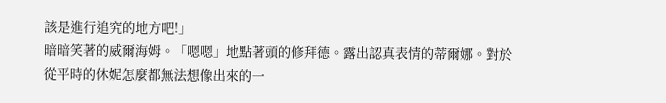該是進行追究的地方吧!」
暗暗笑著的威爾海姆。「嗯嗯」地點著頭的修拜德。露出認真表情的蒂爾娜。對於從平時的休妮怎麼都無法想像出來的一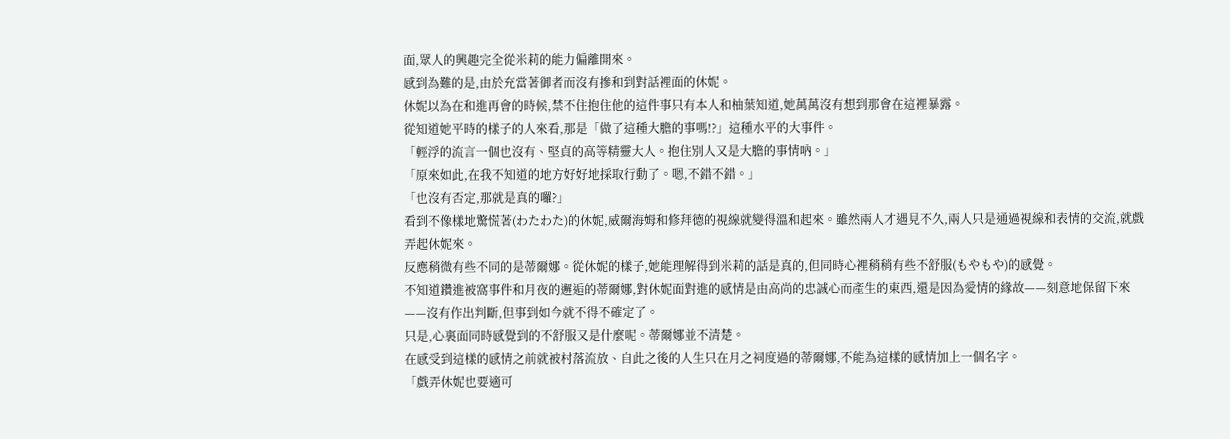面,眾人的興趣完全從米莉的能力偏離開來。
感到為難的是,由於充當著御者而沒有摻和到對話裡面的休妮。
休妮以為在和進再會的時候,禁不住抱住他的這件事只有本人和柚葉知道,她萬萬沒有想到那會在這裡暴露。
從知道她平時的樣子的人來看,那是「做了這種大膽的事嗎!?」這種水平的大事件。
「輕浮的流言一個也沒有、堅貞的高等精靈大人。抱住別人又是大膽的事情吶。」
「原來如此,在我不知道的地方好好地採取行動了。嗯,不錯不錯。」
「也沒有否定,那就是真的囉?」
看到不像樣地驚慌著(わたわた)的休妮,威爾海姆和修拜德的視線就變得溫和起來。雖然兩人才遇見不久,兩人只是通過視線和表情的交流,就戲弄起休妮來。
反應稍微有些不同的是蒂爾娜。從休妮的樣子,她能理解得到米莉的話是真的,但同時心裡稍稍有些不舒服(もやもや)的感覺。
不知道鑽進被窩事件和月夜的邂逅的蒂爾娜,對休妮面對進的感情是由高尚的忠誠心而產生的東西,還是因為愛情的緣故——刻意地保留下來——沒有作出判斷,但事到如今就不得不確定了。
只是,心裏面同時感覺到的不舒服又是什麼呢。蒂爾娜並不清楚。
在感受到這樣的感情之前就被村落流放、自此之後的人生只在月之祠度過的蒂爾娜,不能為這樣的感情加上一個名字。
「戲弄休妮也要適可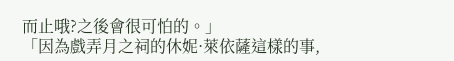而止哦?之後會很可怕的。」
「因為戲弄月之祠的休妮·萊依薩這樣的事,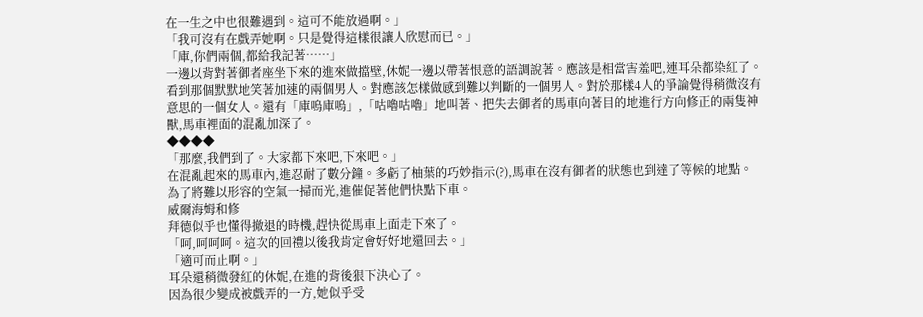在一生之中也很難遇到。這可不能放過啊。」
「我可沒有在戲弄她啊。只是覺得這樣很讓人欣慰而已。」
「庫,你們兩個,都給我記著……」
一邊以背對著御者座坐下來的進來做擋壁,休妮一邊以帶著恨意的語調說著。應該是相當害羞吧,連耳朵都染紅了。
看到那個默默地笑著加速的兩個男人。對應該怎樣做感到難以判斷的一個男人。對於那樣4人的爭論覺得稍微沒有意思的一個女人。還有「庫嗚庫嗚」,「咕嚕咕嚕」地叫著、把失去御者的馬車向著目的地進行方向修正的兩隻神獸,馬車裡面的混亂加深了。
◆◆◆◆
「那麼,我們到了。大家都下來吧,下來吧。」
在混亂起來的馬車內,進忍耐了數分鐘。多虧了柚葉的巧妙指示(?),馬車在沒有御者的狀態也到達了等候的地點。
為了將難以形容的空氣一掃而光,進催促著他們快點下車。
威爾海姆和修
拜德似乎也懂得撤退的時機,趕快從馬車上面走下來了。
「呵,呵呵呵。這次的回禮以後我肯定會好好地還回去。」
「適可而止啊。」
耳朵還稍微發紅的休妮,在進的背後狠下決心了。
因為很少變成被戲弄的一方,她似乎受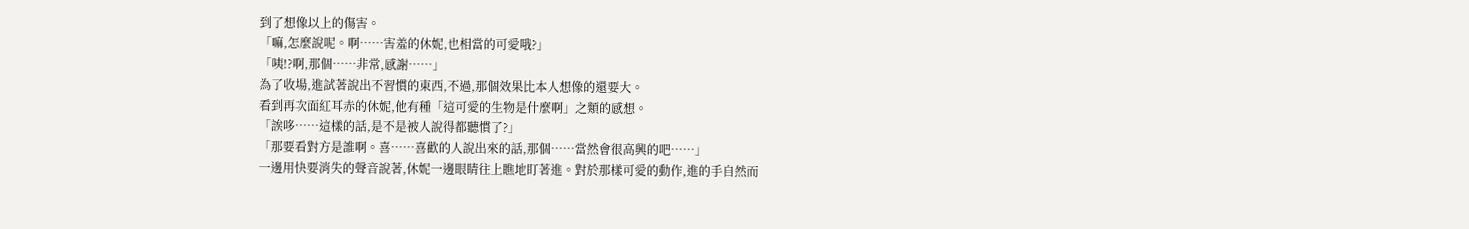到了想像以上的傷害。
「嘛,怎麼說呢。啊……害羞的休妮,也相當的可愛哦?」
「咦!?啊,那個……非常,感謝……」
為了收場,進試著說出不習慣的東西,不過,那個效果比本人想像的還要大。
看到再次面紅耳赤的休妮,他有種「這可愛的生物是什麼啊」之類的感想。
「誒哆……這樣的話,是不是被人說得都聽慣了?」
「那要看對方是誰啊。喜……喜歡的人說出來的話,那個……當然會很高興的吧……」
一邊用快要消失的聲音說著,休妮一邊眼睛往上瞧地盯著進。對於那樣可愛的動作,進的手自然而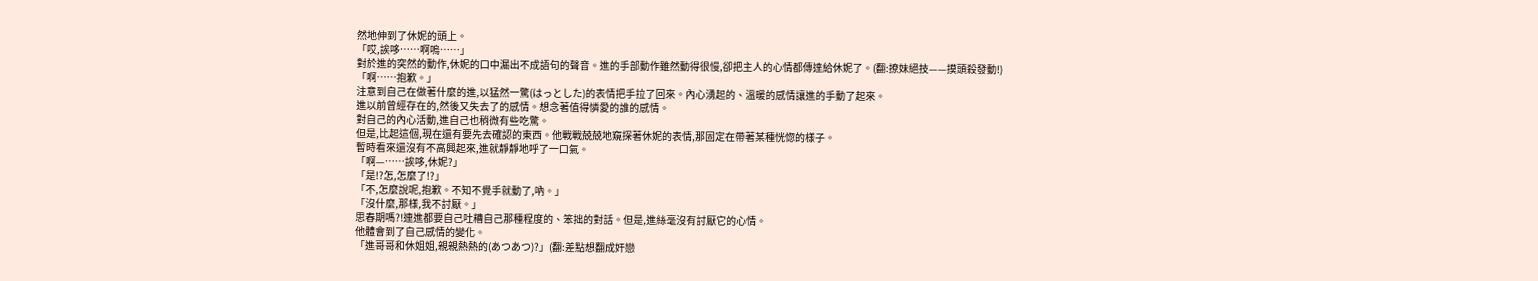然地伸到了休妮的頭上。
「哎,誒哆……啊嗚……」
對於進的突然的動作,休妮的口中漏出不成語句的聲音。進的手部動作雖然動得很慢,卻把主人的心情都傳達給休妮了。(翻:撩妹絕技——摸頭殺發動!)
「啊……抱歉。」
注意到自己在做著什麼的進,以猛然一驚(はっとした)的表情把手拉了回來。內心湧起的、溫暖的感情讓進的手動了起來。
進以前曾經存在的,然後又失去了的感情。想念著值得憐愛的誰的感情。
對自己的內心活動,進自己也稍微有些吃驚。
但是,比起這個,現在還有要先去確認的東西。他戰戰兢兢地窺探著休妮的表情,那固定在帶著某種恍惚的樣子。
暫時看來還沒有不高興起來,進就靜靜地呼了一口氣。
「啊—……誒哆,休妮?」
「是!?怎,怎麼了!?」
「不,怎麼說呢,抱歉。不知不覺手就動了,吶。」
「沒什麼,那樣,我不討厭。」
思春期嗎?!連進都要自己吐糟自己那種程度的、笨拙的對話。但是,進絲毫沒有討厭它的心情。
他體會到了自己感情的變化。
「進哥哥和休姐姐,親親熱熱的(あつあつ)?」(翻:差點想翻成奸戀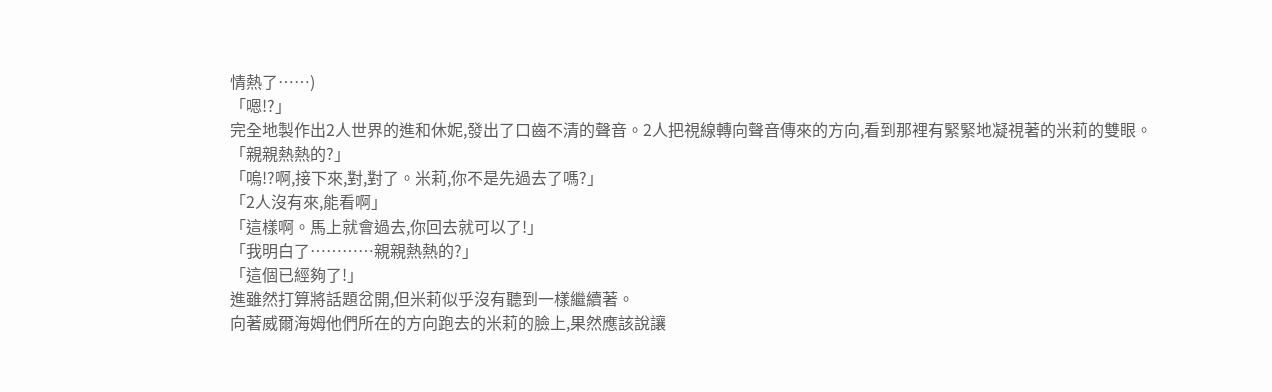情熱了……)
「嗯!?」
完全地製作出2人世界的進和休妮,發出了口齒不清的聲音。2人把視線轉向聲音傳來的方向,看到那裡有緊緊地凝視著的米莉的雙眼。
「親親熱熱的?」
「嗚!?啊,接下來,對,對了。米莉,你不是先過去了嗎?」
「2人沒有來,能看啊」
「這樣啊。馬上就會過去,你回去就可以了!」
「我明白了…………親親熱熱的?」
「這個已經夠了!」
進雖然打算將話題岔開,但米莉似乎沒有聽到一樣繼續著。
向著威爾海姆他們所在的方向跑去的米莉的臉上,果然應該說讓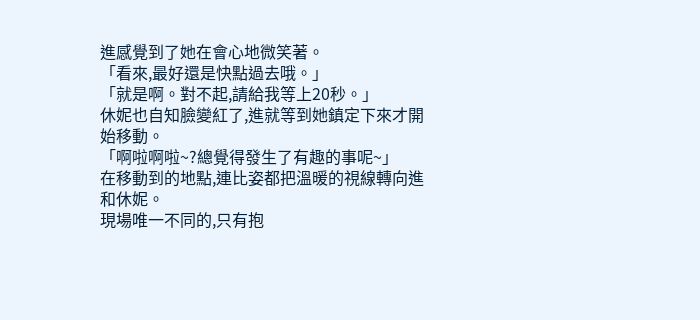進感覺到了她在會心地微笑著。
「看來,最好還是快點過去哦。」
「就是啊。對不起,請給我等上20秒。」
休妮也自知臉變紅了,進就等到她鎮定下來才開始移動。
「啊啦啊啦~?總覺得發生了有趣的事呢~」
在移動到的地點,連比姿都把溫暖的視線轉向進和休妮。
現場唯一不同的,只有抱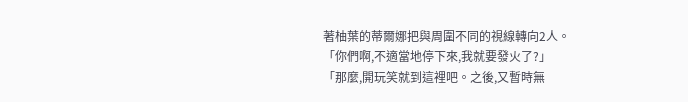著柚葉的蒂爾娜把與周圍不同的視線轉向2人。
「你們啊,不適當地停下來,我就要發火了?」
「那麼,開玩笑就到這裡吧。之後,又暫時無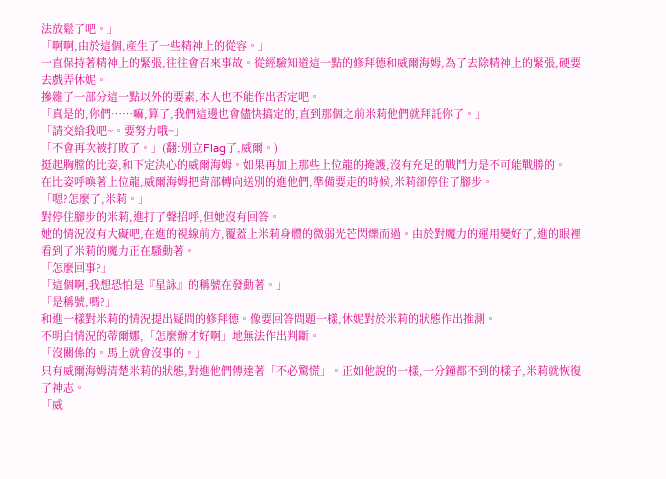法放鬆了吧。」
「啊啊,由於這個,產生了一些精神上的從容。」
一直保持著精神上的緊張,往往會召來事故。從經驗知道這一點的修拜德和威爾海姆,為了去除精神上的緊張,硬要去戲弄休妮。
摻雜了一部分這一點以外的要素,本人也不能作出否定吧。
「真是的,你們……嘛,算了,我們這邊也會儘快搞定的,直到那個之前米莉他們就拜託你了。」
「請交給我吧~。要努力哦~」
「不會再次被打敗了。」(翻:別立Flag了,威爾。)
挺起胸膛的比姿,和下定決心的威爾海姆。如果再加上那些上位龍的掩護,沒有充足的戰鬥力是不可能戰勝的。
在比姿呼喚著上位龍,威爾海姆把背部轉向送別的進他們,準備要走的時候,米莉卻停住了腳步。
「嗯?怎麼了,米莉。」
對停住腳步的米莉,進打了聲招呼,但她沒有回答。
她的情況沒有大礙吧,在進的視線前方,覆蓋上米莉身體的微弱光芒閃爍而過。由於對魔力的運用變好了,進的眼裡看到了米莉的魔力正在騷動著。
「怎麼回事?」
「這個啊,我想恐怕是『星詠』的稱號在發動著。」
「是稱號,嗎?」
和進一樣對米莉的情況提出疑問的修拜德。像要回答問題一樣,休妮對於米莉的狀態作出推測。
不明白情況的蒂爾娜,「怎麼辦才好啊」地無法作出判斷。
「沒關係的。馬上就會沒事的。」
只有威爾海姆清楚米莉的狀態,對進他們傳達著「不必驚慌」。正如他說的一樣,一分鐘都不到的樣子,米莉就恢復了神志。
「威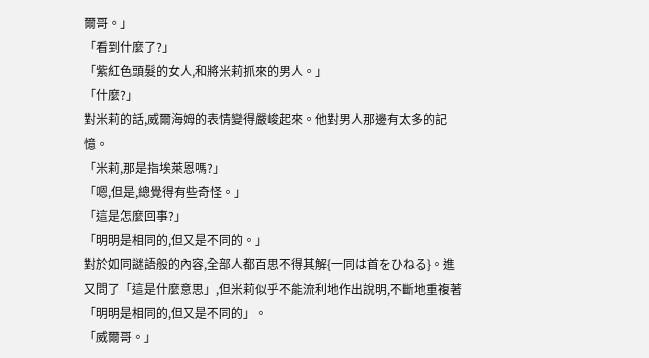爾哥。」
「看到什麼了?」
「紫紅色頭髮的女人,和將米莉抓來的男人。」
「什麼?」
對米莉的話,威爾海姆的表情變得嚴峻起來。他對男人那邊有太多的記憶。
「米莉,那是指埃萊恩嗎?」
「嗯,但是,總覺得有些奇怪。」
「這是怎麼回事?」
「明明是相同的,但又是不同的。」
對於如同謎語般的內容,全部人都百思不得其解{一同は首をひねる}。進又問了「這是什麼意思」,但米莉似乎不能流利地作出說明,不斷地重複著「明明是相同的,但又是不同的」。
「威爾哥。」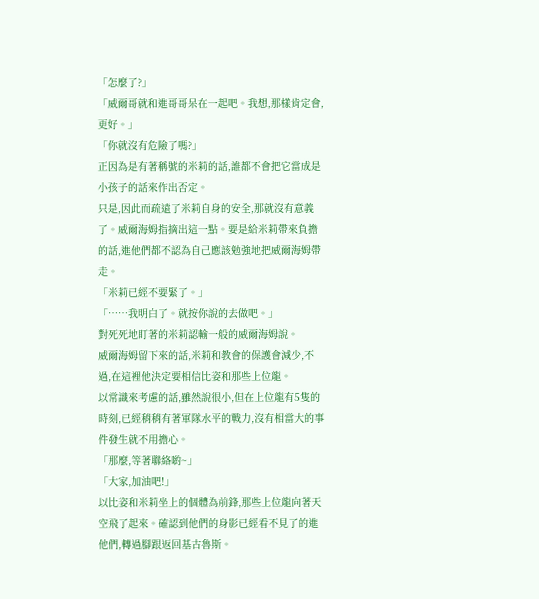「怎麼了?」
「威爾哥就和進哥哥呆在一起吧。我想,那樣肯定會,更好。」
「你就沒有危險了嗎?」
正因為是有著稱號的米莉的話,誰都不會把它當成是小孩子的話來作出否定。
只是,因此而疏遠了米莉自身的安全,那就沒有意義了。威爾海姆指摘出這一點。要是給米莉帶來負擔的話,進他們都不認為自己應該勉強地把威爾海姆帶走。
「米莉已經不要緊了。」
「……我明白了。就按你說的去做吧。」
對死死地盯著的米莉認輸一般的威爾海姆說。
威爾海姆留下來的話,米莉和教會的保護會減少,不過,在這裡他決定要相信比姿和那些上位龍。
以常識來考慮的話,雖然說很小,但在上位龍有5隻的時刻,已經稍稍有著軍隊水平的戰力,沒有相當大的事件發生就不用擔心。
「那麼,等著聯絡喲~」
「大家,加油吧!」
以比姿和米莉坐上的個體為前鋒,那些上位龍向著天空飛了起來。確認到他們的身影已經看不見了的進他們,轉過腳跟返回基古魯斯。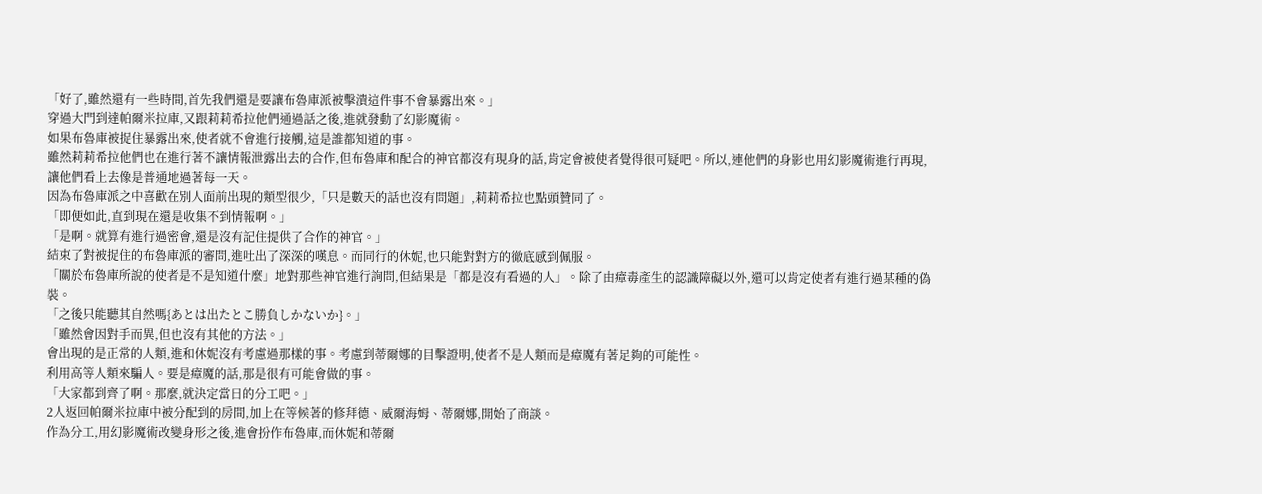「好了,雖然還有一些時間,首先我們還是要讓布魯庫派被擊潰這件事不會暴露出來。」
穿過大門到達帕爾米拉庫,又跟莉莉希拉他們通過話之後,進就發動了幻影魔術。
如果布魯庫被捉住暴露出來,使者就不會進行接觸,這是誰都知道的事。
雖然莉莉希拉他們也在進行著不讓情報泄露出去的合作,但布魯庫和配合的神官都沒有現身的話,肯定會被使者覺得很可疑吧。所以,連他們的身影也用幻影魔術進行再現,讓他們看上去像是普通地過著每一天。
因為布魯庫派之中喜歡在別人面前出現的類型很少,「只是數天的話也沒有問題」,莉莉希拉也點頭贊同了。
「即便如此,直到現在還是收集不到情報啊。」
「是啊。就算有進行過密會,還是沒有記住提供了合作的神官。」
結束了對被捉住的布魯庫派的審問,進吐出了深深的嘆息。而同行的休妮,也只能對對方的徹底感到佩服。
「關於布魯庫所說的使者是不是知道什麼」地對那些神官進行詢問,但結果是「都是沒有看過的人」。除了由瘴毒產生的認識障礙以外,還可以肯定使者有進行過某種的偽裝。
「之後只能聽其自然嗎{あとは出たとこ勝負しかないか}。」
「雖然會因對手而異,但也沒有其他的方法。」
會出現的是正常的人類,進和休妮沒有考慮過那樣的事。考慮到蒂爾娜的目擊證明,使者不是人類而是瘴魔有著足夠的可能性。
利用高等人類來騙人。要是瘴魔的話,那是很有可能會做的事。
「大家都到齊了啊。那麼,就決定當日的分工吧。」
2人返回帕爾米拉庫中被分配到的房間,加上在等候著的修拜德、威爾海姆、蒂爾娜,開始了商談。
作為分工,用幻影魔術改變身形之後,進會扮作布魯庫,而休妮和蒂爾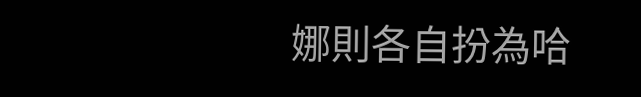娜則各自扮為哈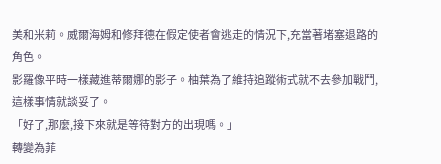美和米莉。威爾海姆和修拜德在假定使者會逃走的情況下,充當著堵塞退路的角色。
影羅像平時一樣藏進蒂爾娜的影子。柚葉為了維持追蹤術式就不去參加戰鬥,這樣事情就談妥了。
「好了,那麼,接下來就是等待對方的出現嗎。」
轉變為菲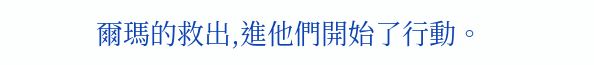爾瑪的救出,進他們開始了行動。